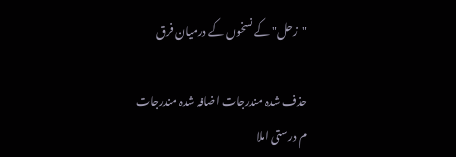"زحل" کے نسخوں کے درمیان فرق

حذف شدہ مندرجات اضافہ شدہ مندرجات
م درستی املا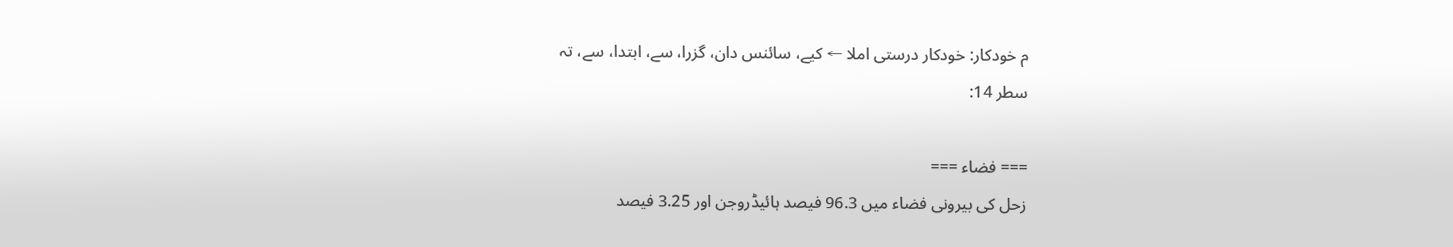م خودکار: خودکار درستی املا ← کیے، سائنس دان، گزرا، سے، ابتدا، سے، تہ
سطر 14:

=== فضاء ===
زحل کی بیرونی فضاء میں 96.3 فیصد ہائیڈروجن اور 3.25 فیصد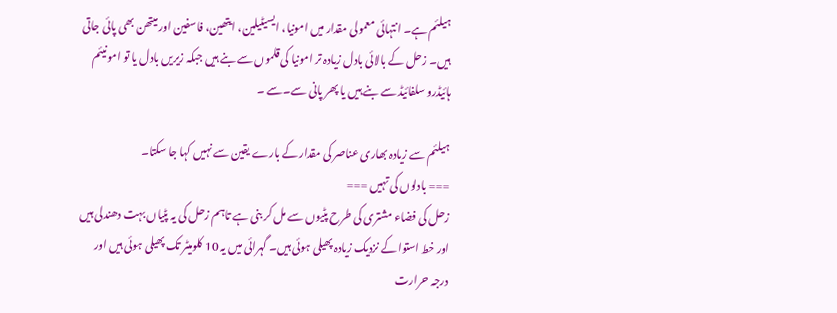ہیلئم ہے۔ انتہائی معمولی مقدار میں امونیا، ایسیٹیلین، ایتھین، فاسفین اور میتھن بھی پائی جاتی ہیں۔ زحل کے بالائی بادل زیادہ تر امونیا کی قلموں سے بنے ہیں جبکہ زیریں بادل یا تو امونیئم ہائیڈرو سلفائیڈ سے بنے ہیں یا پھر پانی سے۔سے ۔

ہیلئم سے زیادہ بھاری عناصر کی مقدار کے بارے یقین سے نہیں کہا جا سکتا۔
=== بادلوں کی تہیں ===
زحل کی فضاء مشتری کی طرح پٹیوں سے مل کر بنی ہے تاہم زحل کی یہ پٹیاں بہت دھندلی ہیں اور خط استوا کے نزدیک زیادہ پھیلی ہوئی ہیں۔ گہرائی میں یہ 10 کلومیٹر تک پھیلی ہوئی ہیں اور درجہ حرارت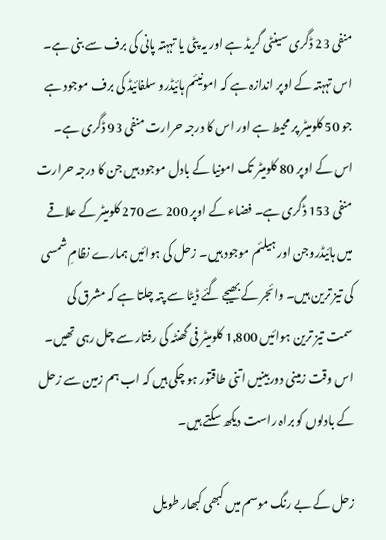منفی 23 ڈگری سینٹی گریڈ ہے اور یہ پٹی یا تہہتہ پانی کی برف سے بنی ہے۔ اس تہہتہ کے اوپر اندازہ ہے کہ امونیئم ہائیڈرو سلفائیڈ کی برف موجود ہے جو 50 کلومیٹر پر محیط ہے اور اس کا درجہ حرارت منفی 93 ڈگری ہے۔ اس کے اوپر 80 کلومیٹر تک امونیا کے بادل موجود ہیں جن کا درجہ حرارت منفی 153 ڈگری ہے۔ فضاء کے اوپر 200 سے 270 کلومیٹر کے علاقے میں ہائیڈروجن اور ہیلئم موجود ہیں۔ زحل کی ہوائیں ہمارے نظامِ شمسی کی تیز ترین ہیں۔ وائجر کے بھیجے گئے ڈیٹا سے پتہ چلتا ہے کہ مشرق کی سمت تیز ترین ہوائیں 1٫800 کلومیٹر فی گھنٹہ کی رفتار سے چل رہی تھیں۔ اس وقت زمینی دوربینیں اتنی طاقتور ہو چکی ہیں کہ اب ہم زمین سے زحل کے بادلوں کو براہ راست دیکھ سکتے ہیں۔

زحل کے بے رنگ موسم میں کبھی کبھار طویل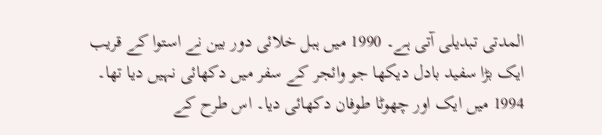المدتی تبدیلی آتی ہے۔ 1990 میں ہبل خلائی دور بین نے استوا کے قریب ایک بڑا سفید بادل دیکھا جو وائجر کے سفر میں دکھائی نہیں دیا تھا۔ 1994 میں ایک اور چھوٹا طوفان دکھائی دیا۔ اس طرح کے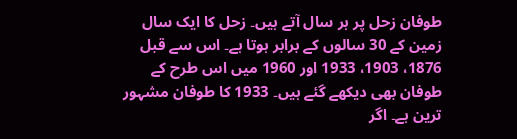طوفان زحل پر ہر سال آتے ہیں۔ زحل کا ایک سال زمین کے 30 سالوں کے برابر ہوتا ہے۔ اس سے قبل 1876، 1903، 1933 اور 1960 میں اس طرح کے طوفان بھی دیکھے گئے ہیں۔ 1933 کا طوفان مشہور ترین ہے۔ اگر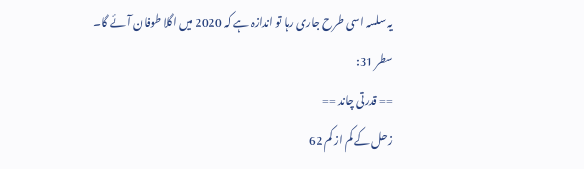یہ سلسہ اسی طرح جاری رہا تو اندازہ ہے کہ 2020 میں اگلا طوفان آئے گا۔
سطر 31:
== قدرتی چاند ==
زحل کے کم از کم 62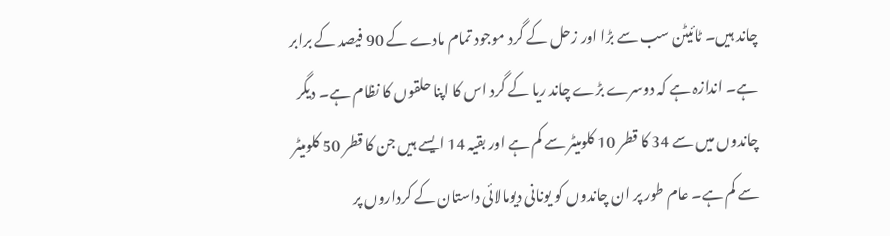چاند ہیں۔ ٹائیٹن سب سے بڑا اور زحل کے گرد موجود تمام مادے کے 90 فیصد کے برابر ہے۔ اندازہ ہے کہ دوسرے بڑے چاند ریا کے گرد اس کا اپنا حلقوں کا نظام ہے۔ دیگر چاندوں میں سے 34 کا قطر 10 کلومیٹر سے کم ہے اور بقیہ 14 ایسے ہیں جن کا قطر 50 کلومیٹر سے کم ہے۔ عام طور پر ان چاندوں کو یونانی دیومالائی داستان کے کرداروں پر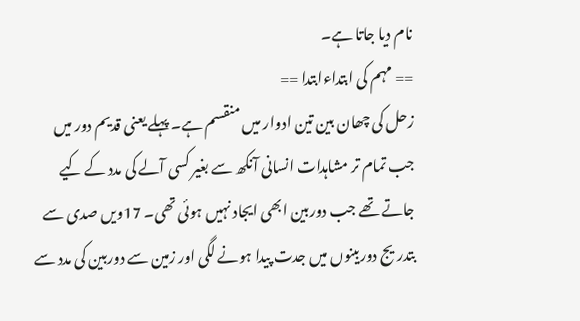نام دیا جاتا ہے۔
== مہم کی ابتداءابتدا ==
زحل کی چھان بین تین ادوار میں منقسم ہے۔ پہلے یعنی قدیم دور میں جب تمام تر مشاہدات انسانی آنکھ سے بغیر کسی آلے کی مدد کے کیے جاتے تھے جب دوربین ابھی ایجاد نہیں ہوئی تھی۔ 17ویں صدی سے بتدریج دوربینوں میں جدت پیدا ہونے لگی اور زمین سے دوربین کی مدد سے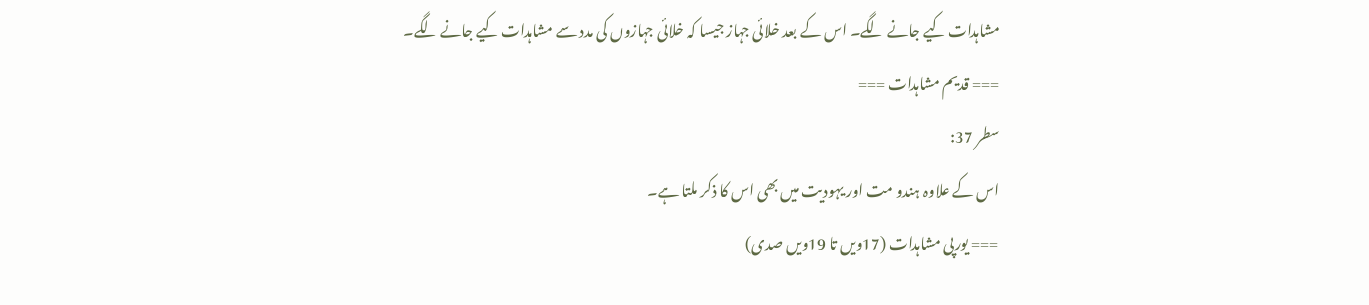مشاہدات کیے جانے لگے۔ اس کے بعد خلائی جہاز جیسا کہ خلائی جہازوں کی مدد سے مشاہدات کیے جانے لگے۔
=== قدیم مشاہدات ===
سطر 37:
اس کے علاوہ ہندو مت اور یہودیت میں بھی اس کا ذکر ملتا ہے۔
=== یورپی مشاہدات (17ویں تا 19ویں صدی)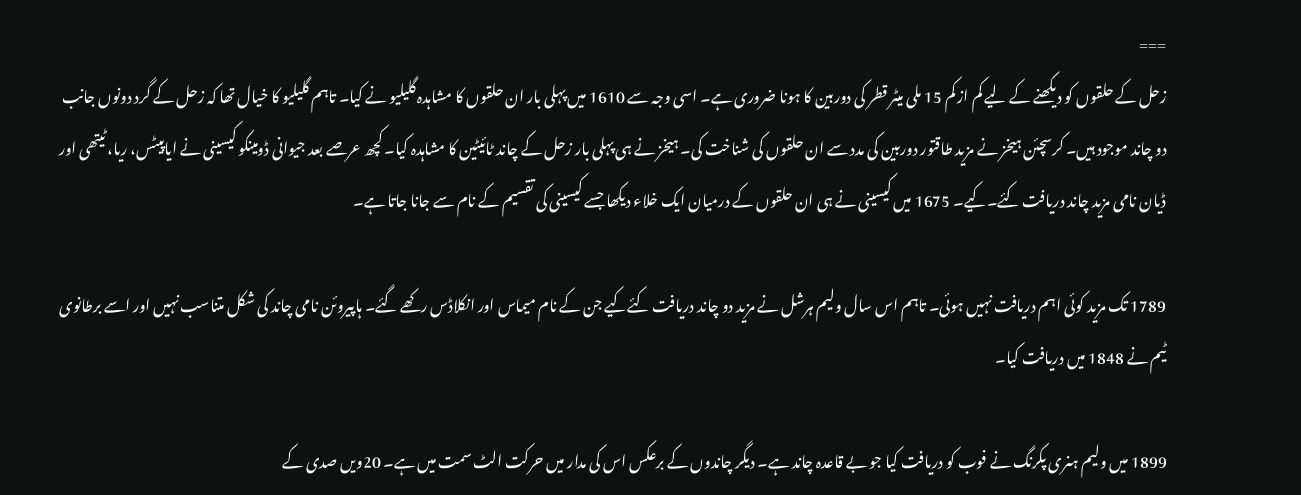===
زحل کے حلقوں کو دیکھنے کے لیے کم از کم 15 ملی میٹر قطر کی دوربین کا ہونا ضروری ہے۔ اسی وجہ سے 1610 میں پہلی بار ان حلقوں کا مشاہدہ گلیلیو نے کیا۔ تاہم گلیلیو کا خیال تھا کہ زحل کے گرد دونوں جانب دو چاند موجود ہیں۔ کرسچئن ہیخز نے مزید طاقتور دوربین کی مدد سے ان حلقوں کی شناخت کی۔ ہیخز نے ہی پہلی بار زحل کے چاند ٹائیٹین کا مشاہدہ کیا۔ کچھ عرصے بعد جیوانی ڈومینکو کیسینی نے ایاپیٹس، ریا، ٹیتھی اور ڈیان نامی مزید چاند دریافت کئے۔کیے۔ 1675 میں کیسینی نے ہی ان حلقوں کے درمیان ایک خلاء دیکھا جسے کیسینی کی تقسیم کے نام سے جانا جاتا ہے۔

1789 تک مزید کوئی اہم دریافت نہیں ہوئی۔ تاہم اس سال ولیم ہرشل نے مزید دو چاند دریافت کئےکیے جن کے نام میماس اور انکلاڈس رکھے گئے۔ ہاپیروئن نامی چاند کی شکل متناسب نہیں اور اسے برطانوی ٹیم نے 1848 میں دریافت کیا۔

1899 میں ولیم ہنری پکرنگ نے فوب کو دریافت کیا جو بے قاعدہ چاند ہے۔ دیگر چاندوں کے برعکس اس کی مدار میں حرکت الٹ سمت میں ہے۔ 20ویں صدی کے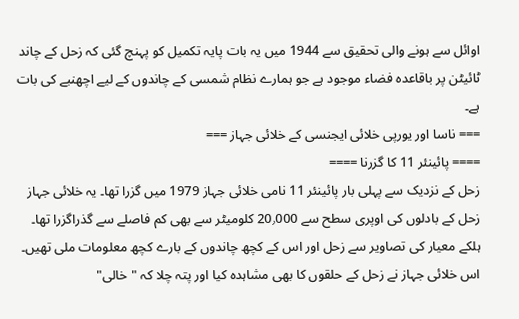اوائل سے ہونے والی تحقیق سے 1944 میں یہ بات پایہ تکمیل کو پہنچ گئی کہ زحل کے چاند ٹائیٹن پر باقاعدہ فضاء موجود ہے جو ہمارے نظام شمسی کے چاندوں کے لیے اچھنبے کی بات ہے۔
=== ناسا اور یورپی خلائی ایجنسی کے خلائی جہاز ===
==== پائینئر 11 کا گزرنا ====
زحل کے نزدیک سے پہلی بار پائینئر 11 نامی خلائی جہاز 1979 میں گزرا تھا۔ یہ خلائی جہاز زحل کے بادلوں کی اوپری سطح سے 20٫000 کلومیٹر سے بھی کم فاصلے سے گذراگزرا تھا۔ ہلکے معیار کی تصاویر سے زحل اور اس کے کچھ چاندوں کے بارے کچھ معلومات ملی تھیں۔ اس خلائی جہاز نے زحل کے حلقوں کا بھی مشاہدہ کیا اور پتہ چلا کہ "خالی"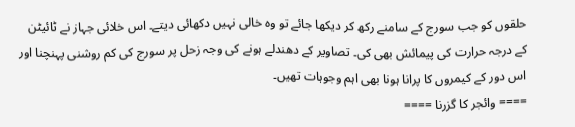حلقوں کو جب سورج کے سامنے رکھ کر دیکھا جائے تو وہ خالی نہیں دکھائی دیتے۔ اس خلائی جہاز نے ٹائیٹن کے درجہ حرارت کی پیمائش بھی کی۔ تصاویر کے دھندلے ہونے کی وجہ زحل پر سورج کی کم روشنی پہنچنا اور اس دور کے کیمروں کا پرانا ہونا بھی اہم وجوہات تھیں۔
==== وائجر کا گزرنا ====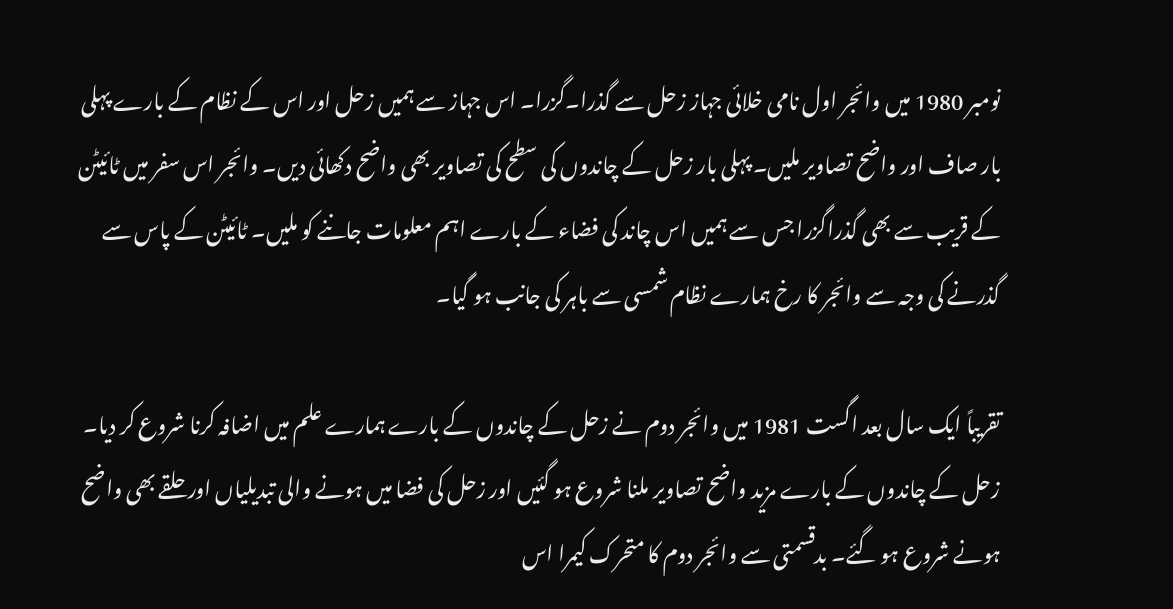نومبر 1980 میں وائجر اول نامی خلائی جہاز زحل سے گذرا۔گزرا۔ اس جہاز سے ہمیں زحل اور اس کے نظام کے بارے پہلی بار صاف اور واضح تصاویر ملیں۔ پہلی بار زحل کے چاندوں کی سطح کی تصاویر بھی واضح دکھائی دیں۔ وائجر اس سفر میں ٹائیٹن کے قریب سے بھی گذراگزرا جس سے ہمیں اس چاند کی فضاء کے بارے اہم معلومات جاننے کو ملیں۔ ٹائیٹن کے پاس سے گذرنے کی وجہ سے وائجر کا رخ ہمارے نظام شمسی سے باہر کی جانب ہو گیا۔

تقریباً ایک سال بعد اگست 1981 میں وائجر دوم نے زحل کے چاندوں کے بارے ہمارے علم میں اضافہ کرنا شروع کر دیا۔ زحل کے چاندوں کے بارے مزید واضح تصاویر ملنا شروع ہو گئیں اور زحل کی فضا میں ہونے والی تبدیلیاں اور حلقے بھی واضح ہونے شروع ہو گئے۔ بدقسمتی سے وائجر دوم کا متحرک کیمرا اس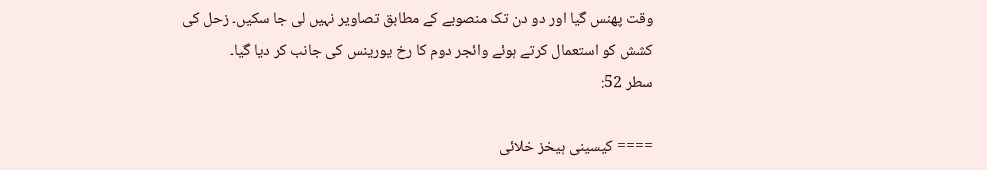وقت پھنس گیا اور دو دن تک منصوبے کے مطابق تصاویر نہیں لی جا سکیں۔ زحل کی کشش کو استعمال کرتے ہوئے وائجر دوم کا رخ یورینس کی جانب کر دیا گیا۔
سطر 52:

==== کیسینی ہیخز خلائی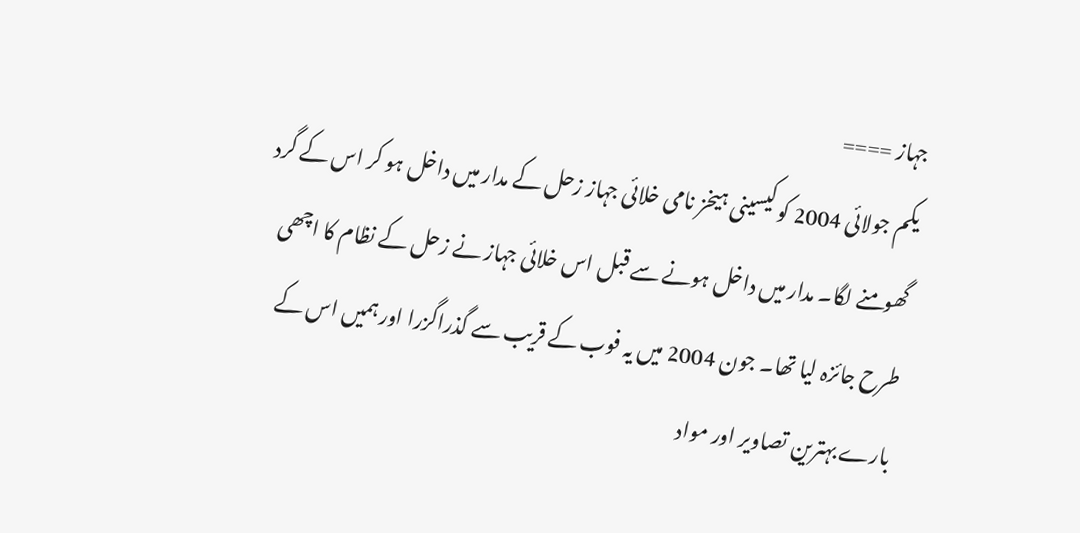جہاز ====
یکم جولائی 2004 کو کیسینی ہیخز نامی خلائی جہاز زحل کے مدار میں داخل ہو کر اس کے گرد گھومنے لگا۔ مدار میں داخل ہونے سے قبل اس خلائی جہاز نے زحل کے نظام کا اچھی طرح جائزہ لیا تھا۔ جون 2004 میں یہ فوب کے قریب سے گذراگزرا اور ہمیں اس کے بارے بہترین تصاویر اور مواد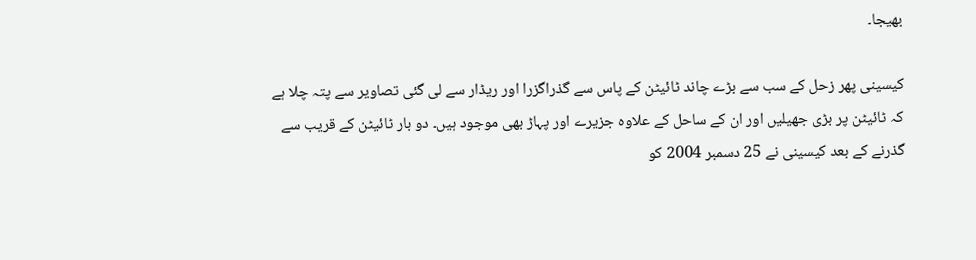بھیجا۔

کیسینی پھر زحل کے سب سے بڑے چاند ٹائیٹن کے پاس سے گذراگزرا اور ریڈار سے لی گئی تصاویر سے پتہ چلا ہے کہ ٹائیٹن پر بڑی جھیلیں اور ان کے ساحل کے علاوہ جزیرے اور پہاڑ بھی موجود ہیں۔ دو بار ٹائیٹن کے قریب سے گذرنے کے بعد کیسینی نے 25 دسمبر 2004 کو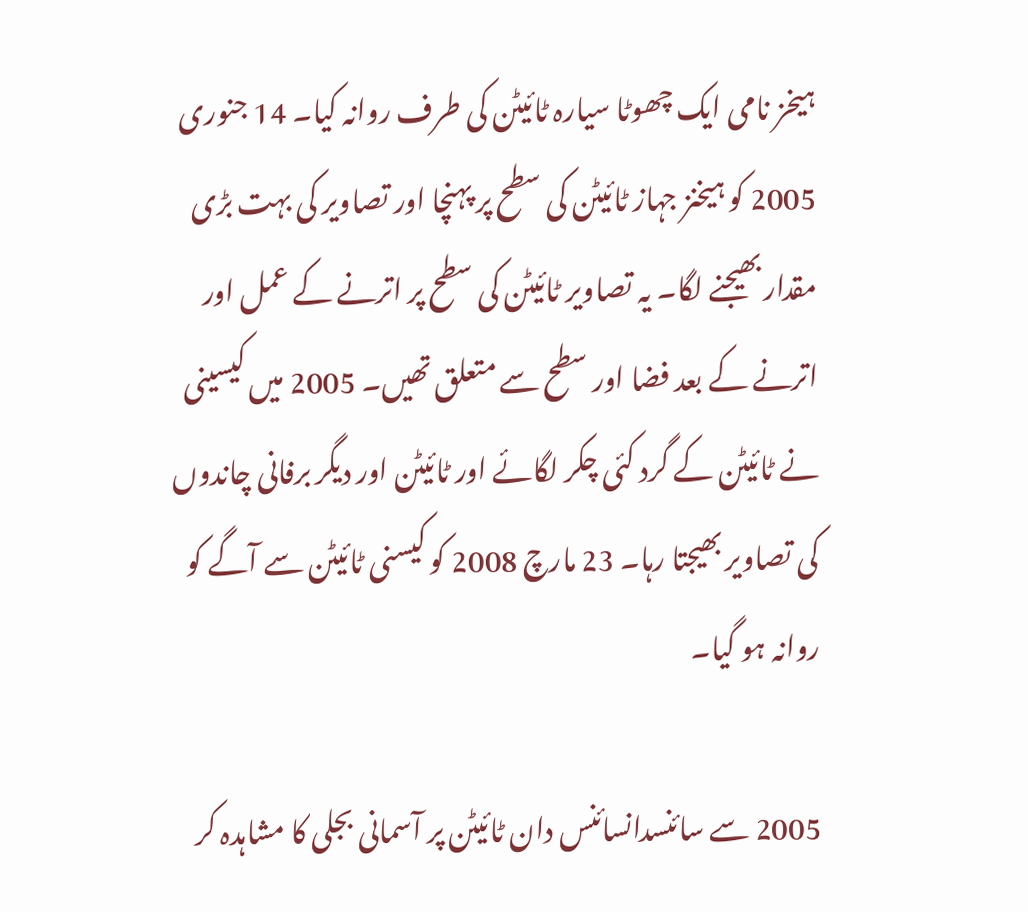ہیخز نامی ایک چھوٹا سیارہ ٹائیٹن کی طرف روانہ کیا۔ 14 جنوری 2005 کو ہیخنز جہاز ٹائیٹن کی سطح پر پہنچا اور تصاویر کی بہت بڑی مقدار بھیجنے لگا۔ یہ تصاویر ٹائیٹن کی سطح پر اترنے کے عمل اور اترنے کے بعد فضا اور سطح سے متعلق تھیں۔ 2005 میں کیسینی نے ٹائیٹن کے گرد کئی چکر لگائے اور ٹائیٹن اور دیگر برفانی چاندوں کی تصاویر بھیجتا رہا۔ 23 مارچ 2008 کو کیسنی ٹائیٹن سے آگے کو روانہ ہو گیا۔

2005 سے سائنسدانسائنس دان ٹائیٹن پر آسمانی بجلی کا مشاہدہ کر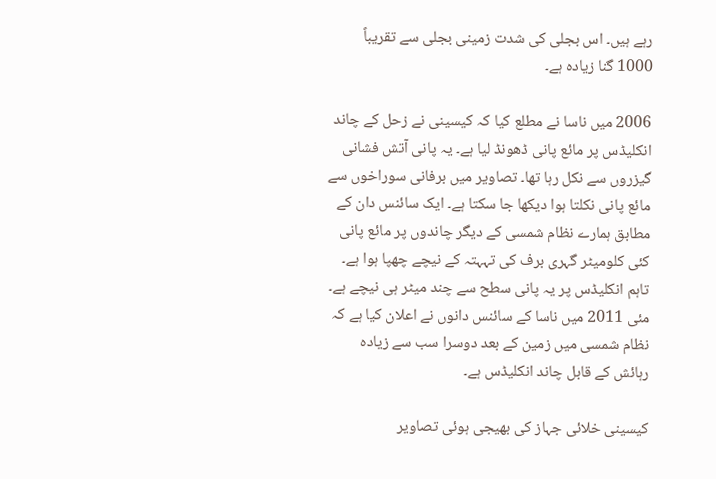رہے ہیں۔ اس بجلی کی شدت زمینی بجلی سے تقریباً 1000 گنا زیادہ ہے۔

2006 میں ناسا نے مطلع کیا کہ کیسینی نے زحل کے چاند انکلیڈس پر مائع پانی ڈھونڈ لیا ہے۔ یہ پانی آتش فشانی گیزروں سے نکل رہا تھا۔ تصاویر میں برفانی سوراخوں سے مائع پانی نکلتا ہوا دیکھا جا سکتا ہے۔ ایک سائنس دان کے مطابق ہمارے نظام شمسی کے دیگر چاندوں پر مائع پانی کئی کلومیٹر گہری برف کی تہہتہ کے نیچے چھپا ہوا ہے۔ تاہم انکلیڈس پر یہ پانی سطح سے چند میٹر ہی نیچے ہے۔ مئی 2011 میں ناسا کے سائنس دانوں نے اعلان کیا ہے کہ نظام شمسی میں زمین کے بعد دوسرا سب سے زیادہ رہائش کے قابل چاند انکلیڈس ہے۔

کیسینی خلائی جہاز کی بھیجی ہوئی تصاویر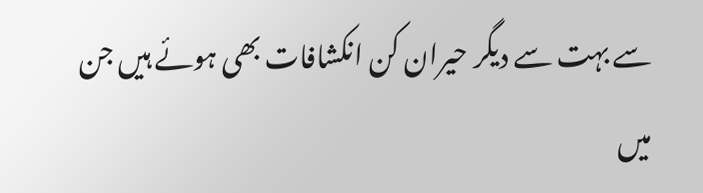سے بہت سے دیگر حیران کن انکشافات بھی ہوئے ہیں جن میں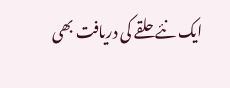ایک نئے حلقے کی دریافت بھی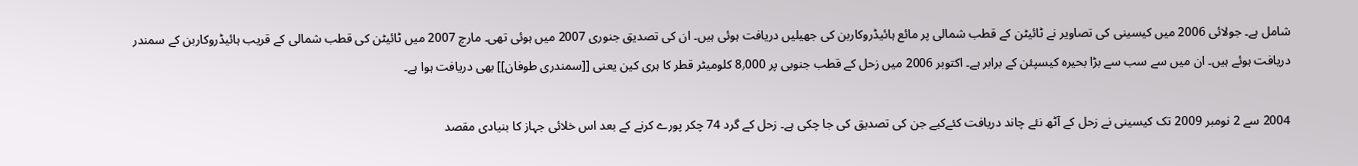شامل ہے۔ جولائی 2006 میں کیسینی کی تصاویر نے ٹائیٹن کے قطب شمالی پر مائع ہائیڈروکاربن کی جھیلیں دریافت ہوئی ہیں۔ ان کی تصدیق جنوری 2007 میں ہوئی تھی۔ مارچ 2007 میں ٹائیٹن کی قطب شمالی کے قریب ہائیڈروکاربن کے سمندر دریافت ہوئے ہیں۔ ان میں سے سب سے بڑا بحیرہ کیسپئن کے برابر ہے۔ اکتوبر 2006 میں زحل کے قطب جنوبی پر 8٫000 کلومیٹر قطر کا ہری کین یعنی [[سمندری طوفان]] بھی دریافت ہوا ہے۔

2004 سے 2 نومبر 2009 تک کیسینی نے زحل کے آٹھ نئے چاند دریافت کئےکیے جن کی تصدیق کی جا چکی ہے۔ زحل کے گرد 74 چکر پورے کرنے کے بعد اس خلائی جہاز کا بنیادی مقصد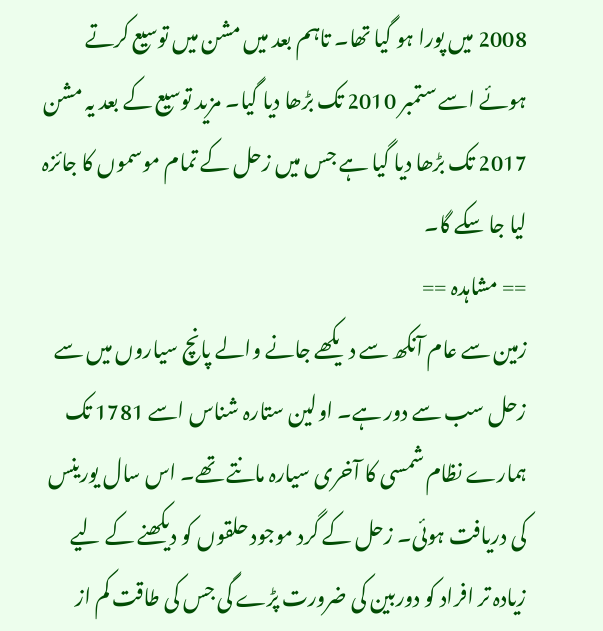2008 میں پورا ہو گیا تھا۔ تاہم بعد میں مشن میں توسیع کرتے ہوئے اسے ستمبر 2010 تک بڑھا دیا گیا۔ مزید توسیع کے بعد یہ مشن 2017 تک بڑھا دیا گیا ہے جس میں زحل کے تمام موسموں کا جائزہ لیا جا سکے گا۔
== مشاہدہ ==
زمین سے عام آنکھ سے دیکھے جانے والے پانچ سیاروں میں سے زحل سب سے دور ہے۔ اولین ستارہ شناس اسے 1781 تک ہمارے نظام شمسی کا آخری سیارہ مانتے تھے۔ اس سال یورینس کی دریافت ہوئی۔ زحل کے گرد موجود حلقوں کو دیکھنے کے لیے زیادہ تر افراد کو دوربین کی ضرورت پڑے گی جس کی طاقت کم از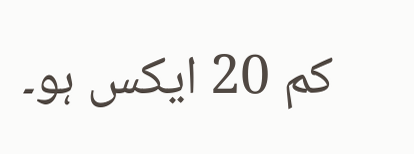کم 20 ایکس ہو۔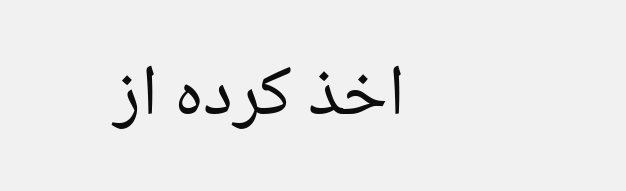اخذ کردہ از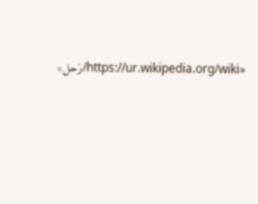«https://ur.wikipedia.org/wiki/زحل»